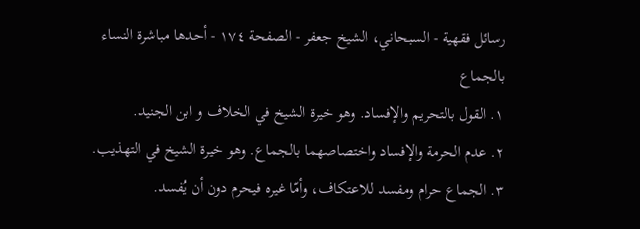رسائل فقهية - السبحاني، الشيخ جعفر - الصفحة ١٧٤ - أحدها مباشرة النساء بالجماع
١. القول بالتحريم والإفساد. وهو خيرة الشيخ في الخلاف و ابن الجنيد.
٢. عدم الحرمة والإفساد واختصاصهما بالجماع. وهو خيرة الشيخ في التهذيب.
٣. الجماع حرام ومفسد للاعتكاف، وأمّا غيره فيحرم دون أن يُفسد.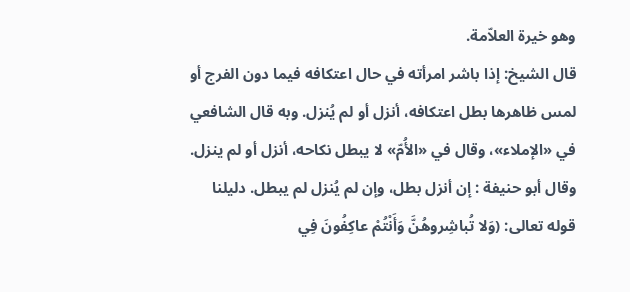وهو خيرة العلاّمة.
قال الشيخ: إذا باشر امرأته في حال اعتكافه فيما دون الفرج أو لمس ظاهرها بطل اعتكافه، أنزل أو لم يُنزل. وبه قال الشافعي في «الإملاء»، وقال في «الأُمّ» لا يبطل نكاحه، أنزل أو لم ينزل. وقال أبو حنيفة : إن أنزل بطل، وإن لم يُنزل لم يبطل. دليلنا قوله تعالى: (وَلا تُباشِروهُنَّ وَأَنْتُمْ عاكِفُونَ فِي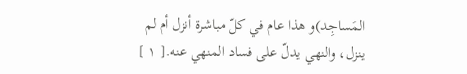المَساجِد)و هذا عام في كلّ مباشرة أنزل أم لم ينزل، والنهي يدلّ على فساد المنهي عنه.[ ١ ]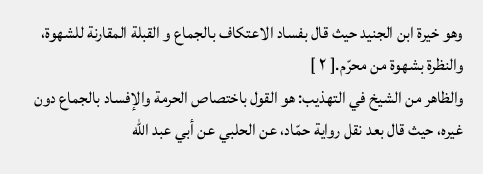وهو خيرة ابن الجنيد حيث قال بفساد الاعتكاف بالجماع و القبلة المقارنة للشهوة، والنظرة بشهوة من محرّم.[ ٢ ]
والظاهر من الشيخ في التهذيب: هو القول باختصاص الحرمة والإفساد بالجماع دون غيره، حيث قال بعد نقل رواية حمّاد، عن الحلبي عن أبي عبد اللّه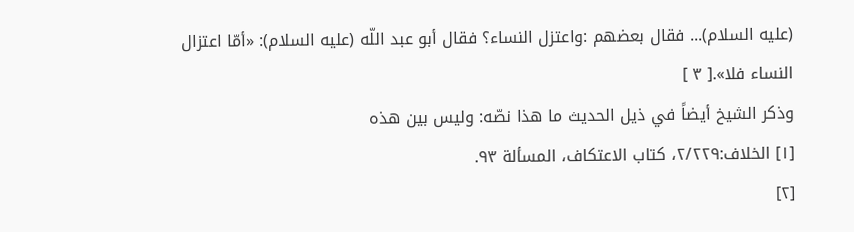(عليه السلام)... فقال بعضهم :واعتزل النساء؟ فقال أبو عبد اللّه (عليه السلام): «أمّا اعتزال النساء فلا».[ ٣ ]
وذكر الشيخ أيضاً في ذيل الحديث ما هذا نصّه: وليس بين هذه
[١] الخلاف:٢/٢٢٩، كتاب الاعتكاف، المسألة ٩٣.
[٢]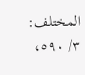المختلف: ٣/ ٥٩٠،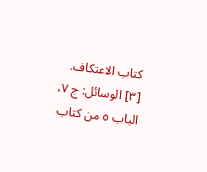كتاب الاعتكاف.
[٣] الوسائل: ج ٧، الباب ٥ من كتاب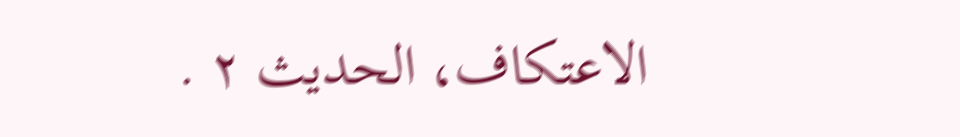الاعتكاف، الحديث ٢ .